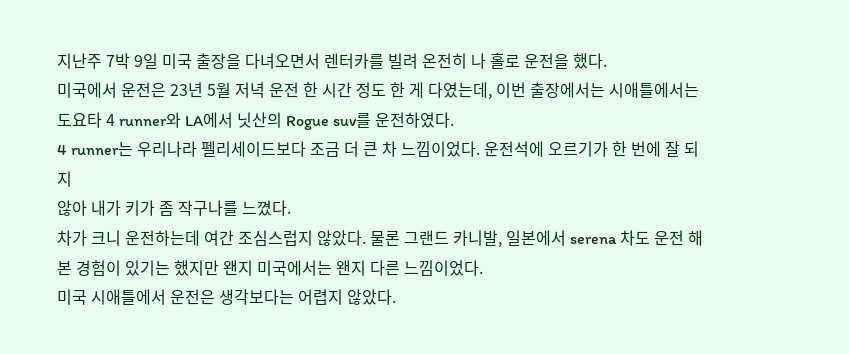지난주 7박 9일 미국 출장을 다녀오면서 렌터카를 빌려 온전히 나 홀로 운전을 했다.
미국에서 운전은 23년 5월 저녁 운전 한 시간 정도 한 게 다였는데, 이번 출장에서는 시애틀에서는 도요타 4 runner와 LA에서 닛산의 Rogue suv를 운전하였다.
4 runner는 우리나라 펠리세이드보다 조금 더 큰 차 느낌이었다. 운전석에 오르기가 한 번에 잘 되지
않아 내가 키가 좀 작구나를 느꼈다.
차가 크니 운전하는데 여간 조심스럽지 않았다. 물론 그랜드 카니발, 일본에서 serena 차도 운전 해 본 경험이 있기는 했지만 왠지 미국에서는 왠지 다른 느낌이었다.
미국 시애틀에서 운전은 생각보다는 어렵지 않았다.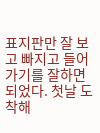표지판만 잘 보고 빠지고 들어가기를 잘하면 되었다. 첫날 도착해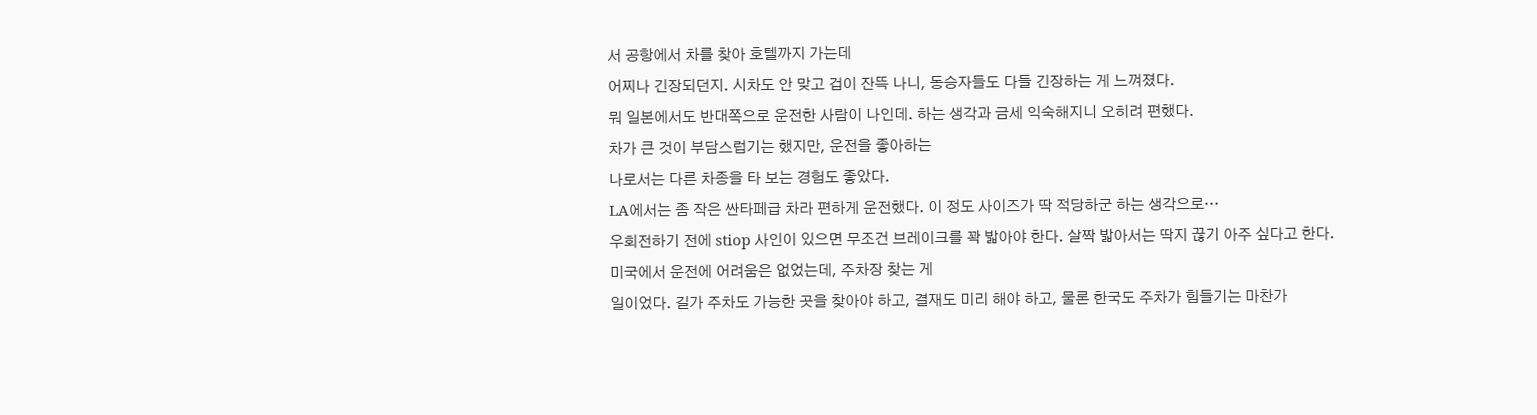서 공항에서 차를 찾아 호텔까지 가는데
어찌나 긴장되던지. 시차도 안 맞고 겁이 잔뜩 나니, 동승자들도 다들 긴장하는 게 느껴졌다.
뭐 일본에서도 반대쪽으로 운전한 사람이 나인데. 하는 생각과 금세 익숙해지니 오히려 편했다.
차가 큰 것이 부담스럽기는 했지만, 운전을 좋아하는
나로서는 다른 차종을 타 보는 경험도 좋았다.
LA에서는 좀 작은 싼타페급 차라 편하게 운전했다. 이 정도 사이즈가 딱 적당하군 하는 생각으로…
우회전하기 전에 stiop 사인이 있으면 무조건 브레이크를 꽉 밟아야 한다. 살짝 밟아서는 딱지 끊기 아주 싶다고 한다.
미국에서 운전에 어려움은 없었는데, 주차장 찾는 게
일이었다. 길가 주차도 가능한 곳을 찾아야 하고, 결재도 미리 해야 하고, 물론 한국도 주차가 힘들기는 마찬가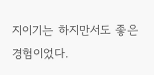지이기는 하지만서도 좋은 경험이었다.